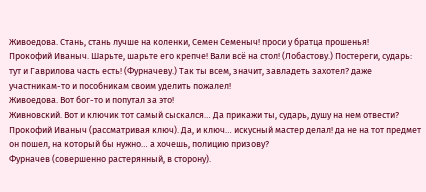Живоедова. Стань, стань лучше на коленки, Семен Семеныч! проси у братца прошенья!
Прокофий Иваныч. Шарьте, шарьте его крепче! Вали всё на стол! (Лобастову.) Постереги, сударь: тут и Гаврилова часть есть! (Фурначеву.) Так ты всем, значит, завладеть захотел? даже участникам-то и пособникам своим уделить пожалел!
Живоедова. Вот бог-то и попутал за это!
Живновский. Вот и ключик тот самый сыскался… Да прикажи ты, сударь, душу на нем отвести?
Прокофий Иваныч (рассматривая ключ). Да, и ключ… искусный мастер делал! да не на тот предмет он пошел, на который бы нужно… а хочешь, полицию призову?
Фурначев (совершенно растерянный, в сторону).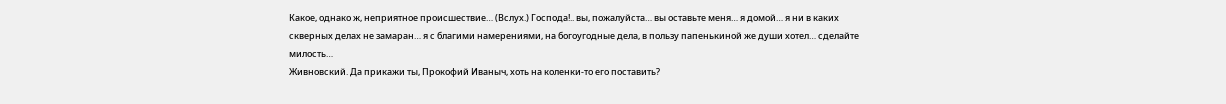Какое, однако ж, неприятное происшествие… (Вслух.) Господа!.. вы, пожалуйста… вы оставьте меня… я домой… я ни в каких скверных делах не замаран… я с благими намерениями, на богоугодные дела, в пользу папенькиной же души хотел… сделайте милость…
Живновский. Да прикажи ты, Прокофий Иваныч, хоть на коленки-то его поставить?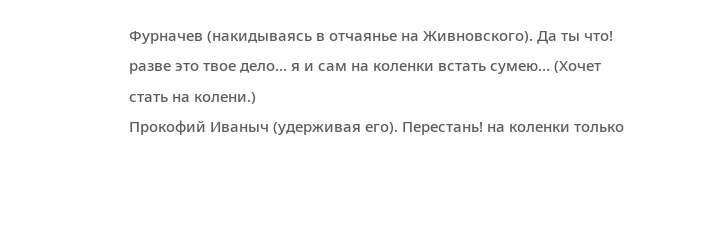Фурначев (накидываясь в отчаянье на Живновского). Да ты что! разве это твое дело… я и сам на коленки встать сумею… (Хочет стать на колени.)
Прокофий Иваныч (удерживая его). Перестань! на коленки только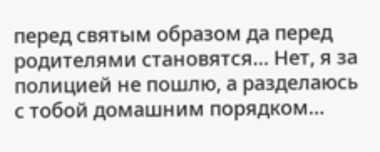перед святым образом да перед родителями становятся… Нет, я за полицией не пошлю, а разделаюсь с тобой домашним порядком…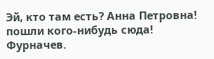Эй, кто там есть? Анна Петровна! пошли кого-нибудь сюда!
Фурначев.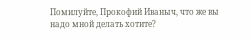Помилуйте, Прокофий Иваныч, что же вы надо мной делать хотите?